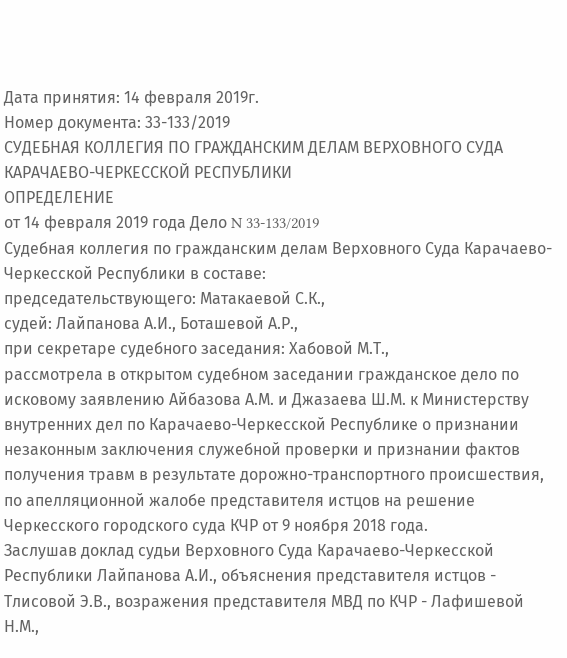Дата принятия: 14 февраля 2019г.
Номер документа: 33-133/2019
СУДЕБНАЯ КОЛЛЕГИЯ ПО ГРАЖДАНСКИМ ДЕЛАМ ВЕРХОВНОГО СУДА КАРАЧАЕВО-ЧЕРКЕССКОЙ РЕСПУБЛИКИ
ОПРЕДЕЛЕНИЕ
от 14 февраля 2019 года Дело N 33-133/2019
Судебная коллегия по гражданским делам Верховного Суда Карачаево-Черкесской Республики в составе:
председательствующего: Матакаевой С.К.,
судей: Лайпанова А.И., Боташевой А.Р.,
при секретаре судебного заседания: Хабовой М.Т.,
рассмотрела в открытом судебном заседании гражданское дело по исковому заявлению Айбазова А.М. и Джазаева Ш.М. к Министерству внутренних дел по Карачаево-Черкесской Республике о признании незаконным заключения служебной проверки и признании фактов получения травм в результате дорожно-транспортного происшествия,
по апелляционной жалобе представителя истцов на решение Черкесского городского суда КЧР от 9 ноября 2018 года.
Заслушав доклад судьи Верховного Суда Карачаево-Черкесской Республики Лайпанова А.И., объяснения представителя истцов - Тлисовой Э.В., возражения представителя МВД по КЧР - Лафишевой Н.М.,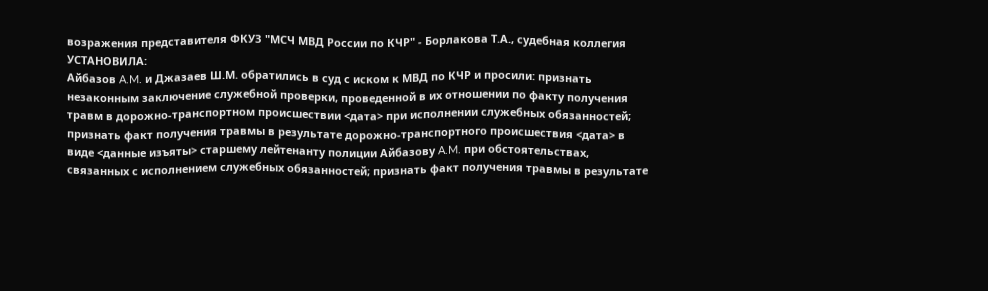возражения представителя ФКУЗ "МСЧ МВД России по КЧР" - Борлакова Т.А., судебная коллегия
УСТАНОВИЛА:
Айбазов A.M. и Джазаев Ш.М. обратились в суд с иском к МВД по КЧР и просили: признать незаконным заключение служебной проверки, проведенной в их отношении по факту получения травм в дорожно-транспортном происшествии <дата> при исполнении служебных обязанностей; признать факт получения травмы в результате дорожно-транспортного происшествия <дата> в виде <данные изъяты> старшему лейтенанту полиции Айбазову A.M. при обстоятельствах, связанных с исполнением служебных обязанностей; признать факт получения травмы в результате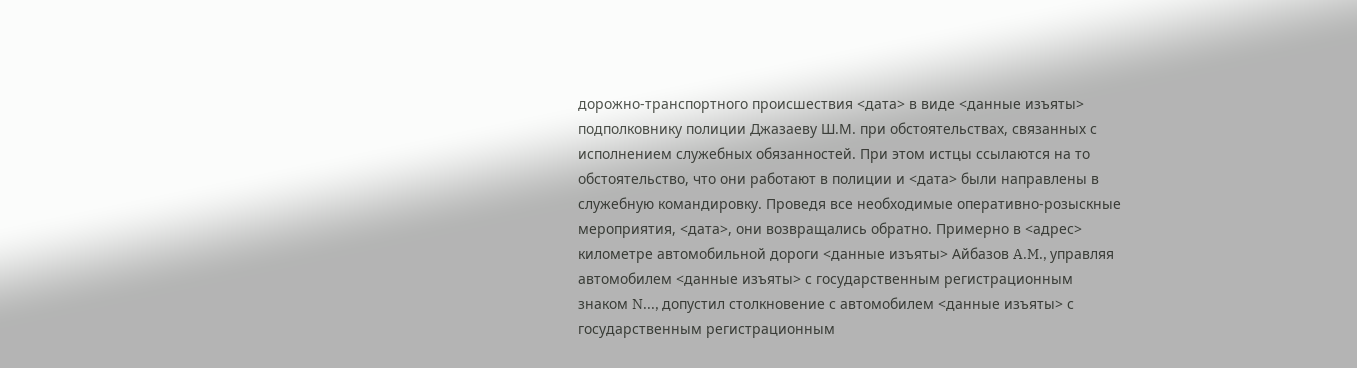дорожно-транспортного происшествия <дата> в виде <данные изъяты> подполковнику полиции Джазаеву Ш.М. при обстоятельствах, связанных с исполнением служебных обязанностей. При этом истцы ссылаются на то обстоятельство, что они работают в полиции и <дата> были направлены в служебную командировку. Проведя все необходимые оперативно-розыскные мероприятия, <дата>, они возвращались обратно. Примерно в <адрес> километре автомобильной дороги <данные изъяты> Айбазов A.M., управляя автомобилем <данные изъяты> с государственным регистрационным знаком N..., допустил столкновение с автомобилем <данные изъяты> с государственным регистрационным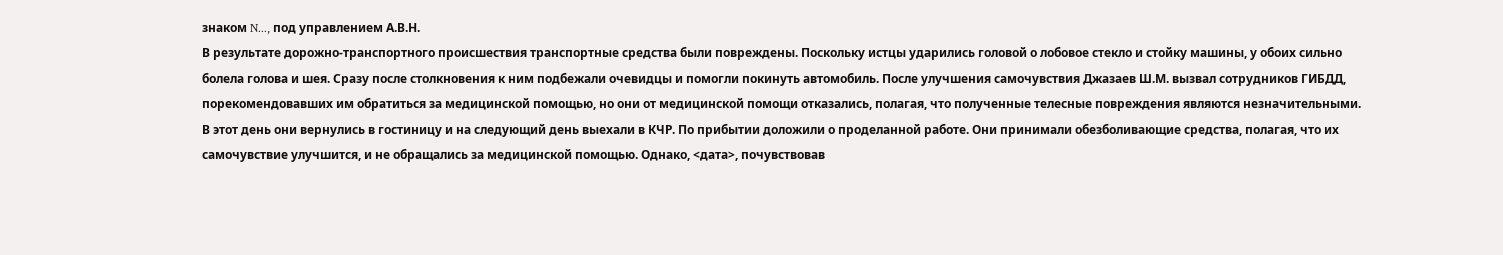знаком N..., под управлением А.В.Н.
В результате дорожно-транспортного происшествия транспортные средства были повреждены. Поскольку истцы ударились головой о лобовое стекло и стойку машины, у обоих сильно болела голова и шея. Сразу после столкновения к ним подбежали очевидцы и помогли покинуть автомобиль. После улучшения самочувствия Джазаев Ш.М. вызвал сотрудников ГИБДД, порекомендовавших им обратиться за медицинской помощью, но они от медицинской помощи отказались, полагая, что полученные телесные повреждения являются незначительными. В этот день они вернулись в гостиницу и на следующий день выехали в КЧР. По прибытии доложили о проделанной работе. Они принимали обезболивающие средства, полагая, что их самочувствие улучшится, и не обращались за медицинской помощью. Однако, <дата>, почувствовав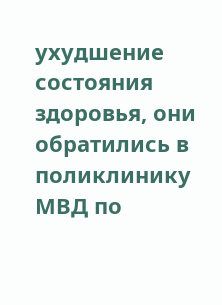ухудшение состояния здоровья, они обратились в поликлинику МВД по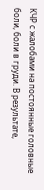КЧР с жалобами на постоянные головные боли, боли в груди. В результате,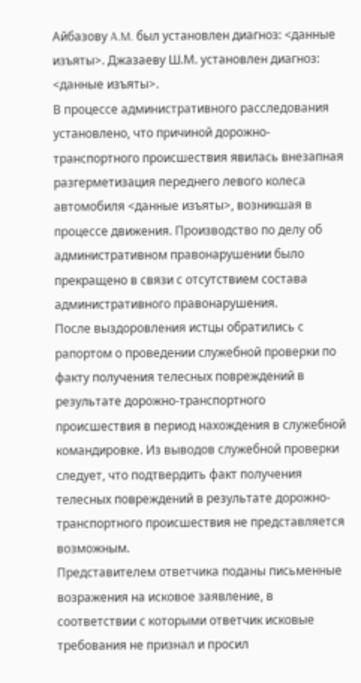Айбазову A.M. был установлен диагноз: <данные изъяты>. Джазаеву Ш.М. установлен диагноз: <данные изъяты>.
В процессе административного расследования установлено, что причиной дорожно-транспортного происшествия явилась внезапная разгерметизация переднего левого колеса автомобиля <данные изъяты>, возникшая в процессе движения. Производство по делу об административном правонарушении было прекращено в связи с отсутствием состава административного правонарушения.
После выздоровления истцы обратились с рапортом о проведении служебной проверки по факту получения телесных повреждений в результате дорожно-транспортного происшествия в период нахождения в служебной командировке. Из выводов служебной проверки следует, что подтвердить факт получения телесных повреждений в результате дорожно-транспортного происшествия не представляется возможным.
Представителем ответчика поданы письменные возражения на исковое заявление, в соответствии с которыми ответчик исковые требования не признал и просил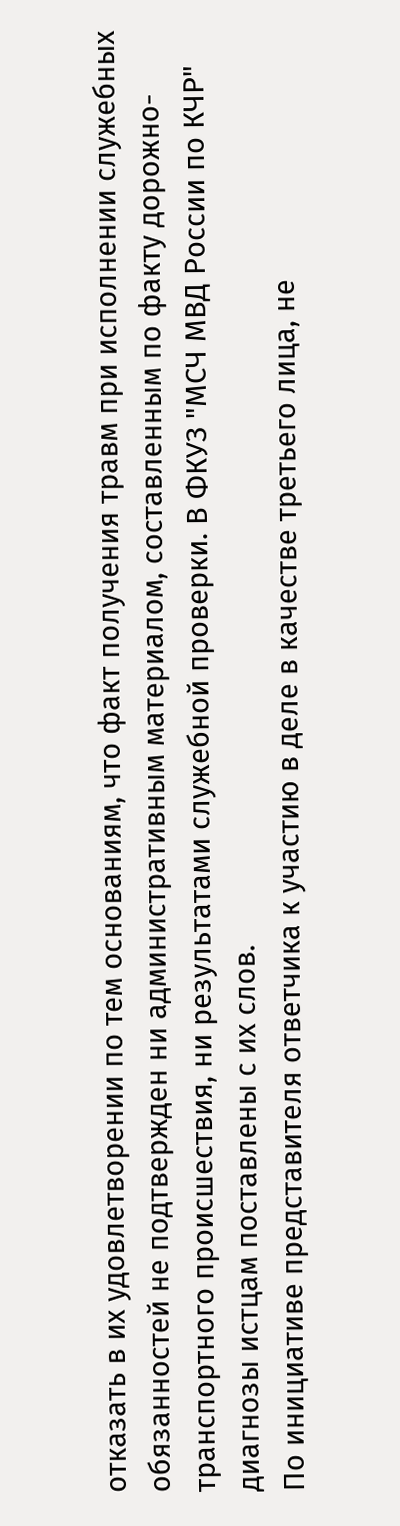отказать в их удовлетворении по тем основаниям, что факт получения травм при исполнении служебных обязанностей не подтвержден ни административным материалом, составленным по факту дорожно-транспортного происшествия, ни результатами служебной проверки. В ФКУЗ "МСЧ МВД России по КЧР" диагнозы истцам поставлены с их слов.
По инициативе представителя ответчика к участию в деле в качестве третьего лица, не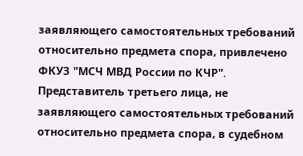заявляющего самостоятельных требований относительно предмета спора, привлечено ФКУЗ "МСЧ МВД России по КЧР".
Представитель третьего лица, не заявляющего самостоятельных требований относительно предмета спора, в судебном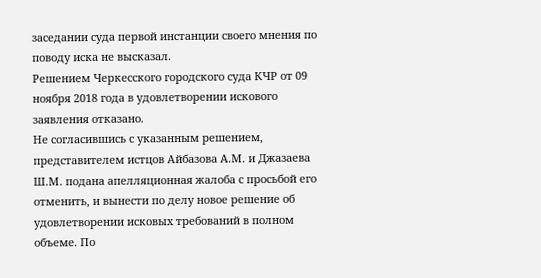заседании суда первой инстанции своего мнения по поводу иска не высказал.
Решением Черкесского городского суда КЧР от 09 ноября 2018 года в удовлетворении искового заявления отказано.
Не согласившись с указанным решением, представителем истцов Айбазова А.М. и Джазаева Ш.М. подана апелляционная жалоба с просьбой его отменить, и вынести по делу новое решение об удовлетворении исковых требований в полном объеме. По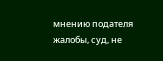мнению подателя жалобы, суд, не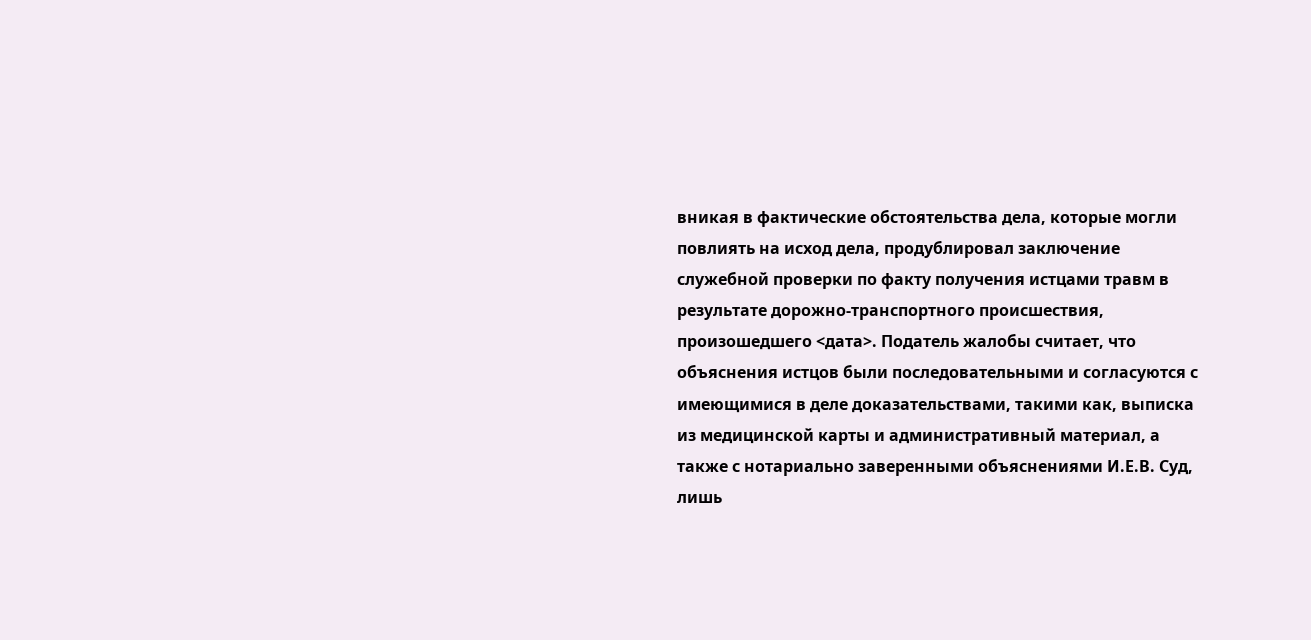вникая в фактические обстоятельства дела, которые могли повлиять на исход дела, продублировал заключение служебной проверки по факту получения истцами травм в результате дорожно-транспортного происшествия, произошедшего <дата>. Податель жалобы считает, что объяснения истцов были последовательными и согласуются с имеющимися в деле доказательствами, такими как, выписка из медицинской карты и административный материал, а также с нотариально заверенными объяснениями И.Е.В. Суд, лишь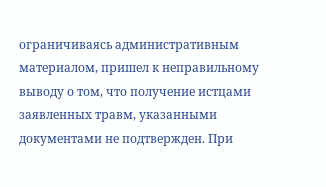ограничиваясь административным материалом, пришел к неправильному выводу о том, что получение истцами заявленных травм, указанными документами не подтвержден. При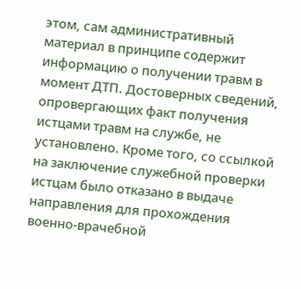этом, сам административный материал в принципе содержит информацию о получении травм в момент ДТП. Достоверных сведений, опровергающих факт получения истцами травм на службе, не установлено. Кроме того, со ссылкой на заключение служебной проверки истцам было отказано в выдаче направления для прохождения военно-врачебной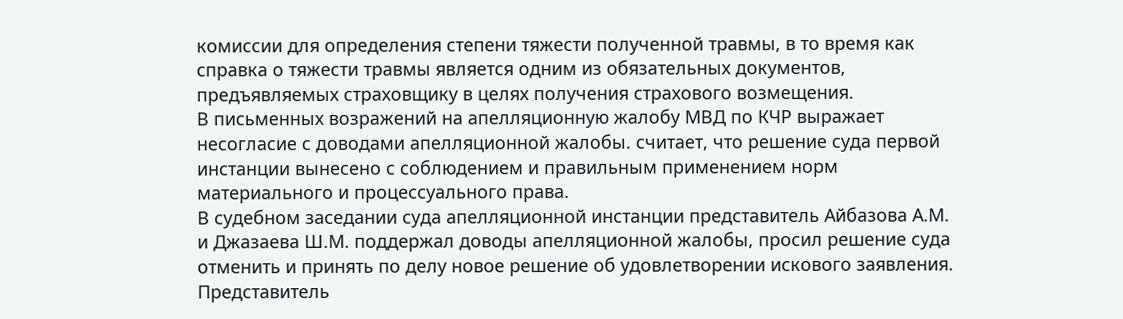комиссии для определения степени тяжести полученной травмы, в то время как справка о тяжести травмы является одним из обязательных документов, предъявляемых страховщику в целях получения страхового возмещения.
В письменных возражений на апелляционную жалобу МВД по КЧР выражает несогласие с доводами апелляционной жалобы. считает, что решение суда первой инстанции вынесено с соблюдением и правильным применением норм материального и процессуального права.
В судебном заседании суда апелляционной инстанции представитель Айбазова А.М. и Джазаева Ш.М. поддержал доводы апелляционной жалобы, просил решение суда отменить и принять по делу новое решение об удовлетворении искового заявления.
Представитель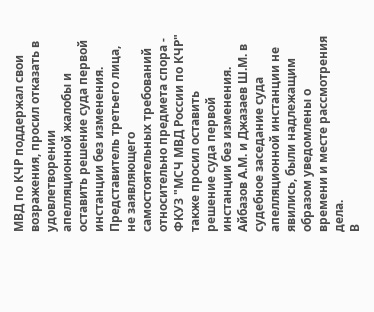МВД по КЧР поддержал свои возражения, просил отказать в удовлетворении апелляционной жалобы и оставить решение суда первой инстанции без изменения.
Представитель третьего лица, не заявляющего самостоятельных требований относительно предмета спора - ФКУЗ "МСЧ МВД России по КЧР" также просил оставить решение суда первой инстанции без изменения.
Айбазов А.М. и Джазаев Ш.М. в судебное заседание суда апелляционной инстанции не явились, были надлежащим образом уведомлены о времени и месте рассмотрения дела.
В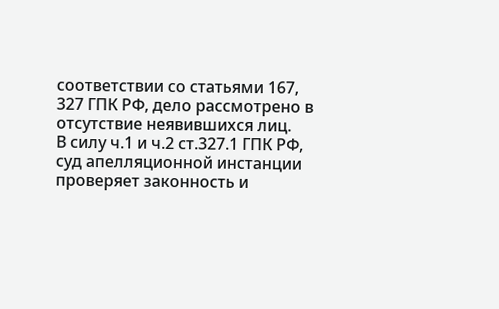соответствии со статьями 167, 327 ГПК РФ, дело рассмотрено в отсутствие неявившихся лиц.
В силу ч.1 и ч.2 ст.327.1 ГПК РФ, суд апелляционной инстанции проверяет законность и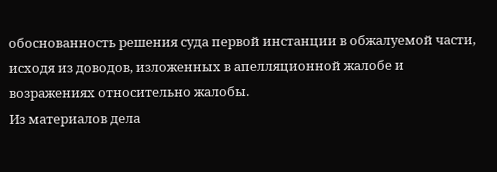обоснованность решения суда первой инстанции в обжалуемой части, исходя из доводов, изложенных в апелляционной жалобе и возражениях относительно жалобы.
Из материалов дела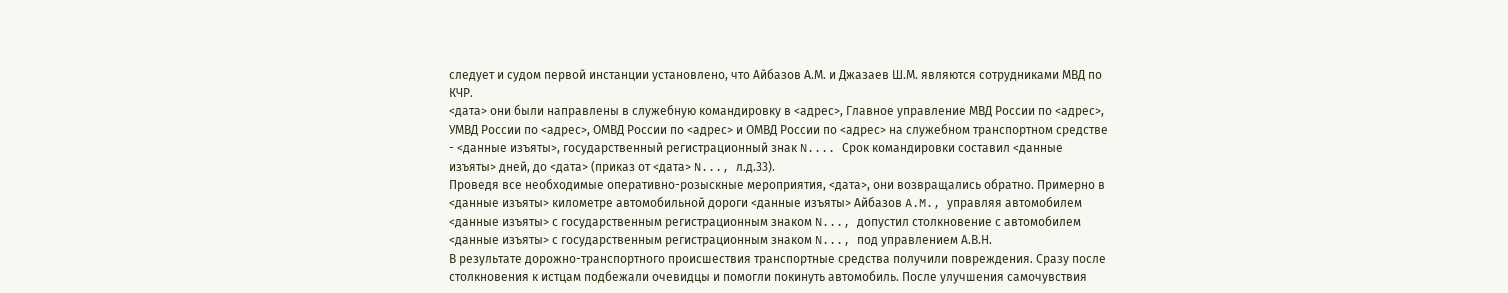следует и судом первой инстанции установлено, что Айбазов А.М. и Джазаев Ш.М. являются сотрудниками МВД по КЧР.
<дата> они были направлены в служебную командировку в <адрес>, Главное управление МВД России по <адрес>, УМВД России по <адрес>, ОМВД России по <адрес> и ОМВД России по <адрес> на служебном транспортном средстве - <данные изъяты>, государственный регистрационный знак N.... Срок командировки составил <данные изъяты> дней, до <дата> (приказ от <дата> N..., л.д.33).
Проведя все необходимые оперативно-розыскные мероприятия, <дата>, они возвращались обратно. Примерно в <данные изъяты> километре автомобильной дороги <данные изъяты> Айбазов A.M., управляя автомобилем <данные изъяты> с государственным регистрационным знаком N..., допустил столкновение с автомобилем <данные изъяты> с государственным регистрационным знаком N..., под управлением А.В.Н.
В результате дорожно-транспортного происшествия транспортные средства получили повреждения. Сразу после столкновения к истцам подбежали очевидцы и помогли покинуть автомобиль. После улучшения самочувствия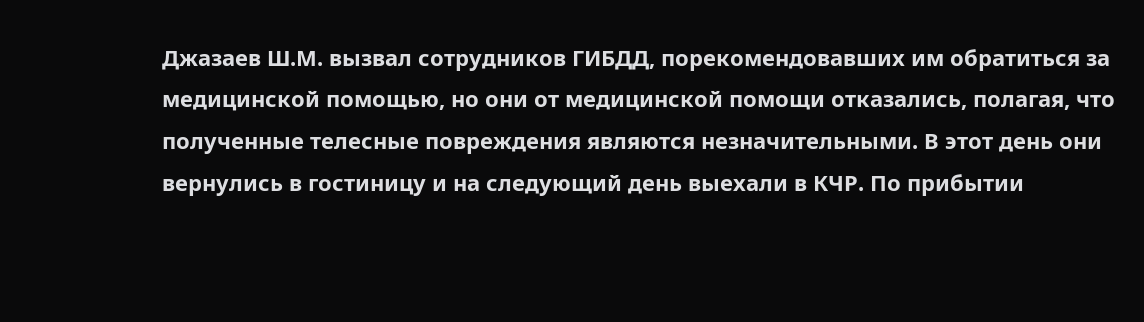Джазаев Ш.М. вызвал сотрудников ГИБДД, порекомендовавших им обратиться за медицинской помощью, но они от медицинской помощи отказались, полагая, что полученные телесные повреждения являются незначительными. В этот день они вернулись в гостиницу и на следующий день выехали в КЧР. По прибытии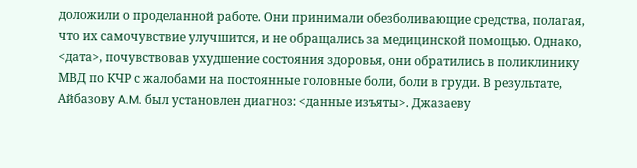доложили о проделанной работе. Они принимали обезболивающие средства, полагая, что их самочувствие улучшится, и не обращались за медицинской помощью. Однако, <дата>, почувствовав ухудшение состояния здоровья, они обратились в поликлинику МВД по КЧР с жалобами на постоянные головные боли, боли в груди. В результате, Айбазову A.M. был установлен диагноз: <данные изъяты>. Джазаеву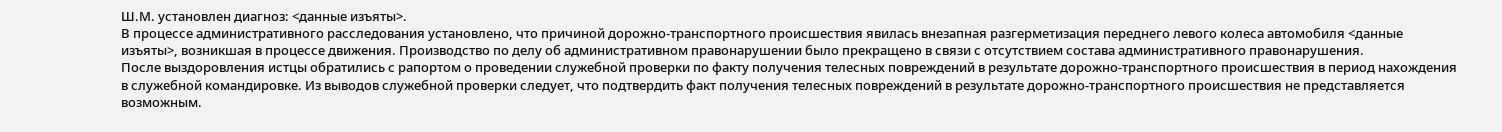Ш.М. установлен диагноз: <данные изъяты>.
В процессе административного расследования установлено, что причиной дорожно-транспортного происшествия явилась внезапная разгерметизация переднего левого колеса автомобиля <данные изъяты>, возникшая в процессе движения. Производство по делу об административном правонарушении было прекращено в связи с отсутствием состава административного правонарушения.
После выздоровления истцы обратились с рапортом о проведении служебной проверки по факту получения телесных повреждений в результате дорожно-транспортного происшествия в период нахождения в служебной командировке. Из выводов служебной проверки следует, что подтвердить факт получения телесных повреждений в результате дорожно-транспортного происшествия не представляется возможным.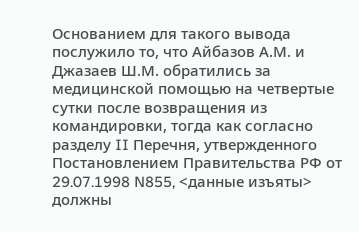Основанием для такого вывода послужило то, что Айбазов А.М. и Джазаев Ш.М. обратились за медицинской помощью на четвертые сутки после возвращения из командировки, тогда как согласно разделу II Перечня, утвержденного Постановлением Правительства РФ от 29.07.1998 N855, <данные изъяты> должны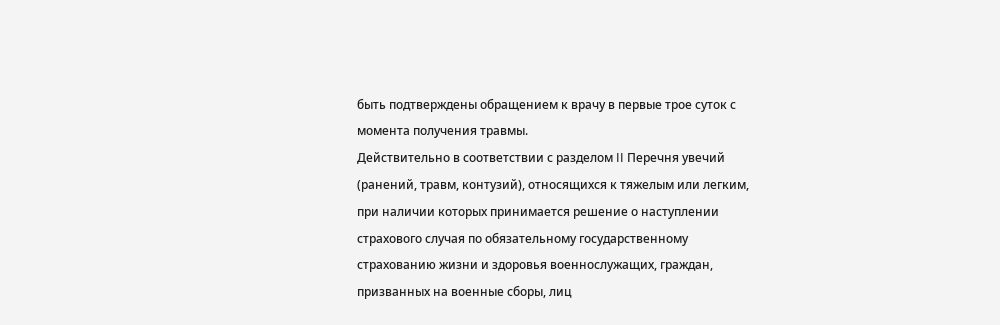быть подтверждены обращением к врачу в первые трое суток с момента получения травмы.
Действительно в соответствии с разделом II Перечня увечий (ранений, травм, контузий), относящихся к тяжелым или легким, при наличии которых принимается решение о наступлении страхового случая по обязательному государственному страхованию жизни и здоровья военнослужащих, граждан, призванных на военные сборы, лиц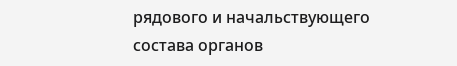рядового и начальствующего состава органов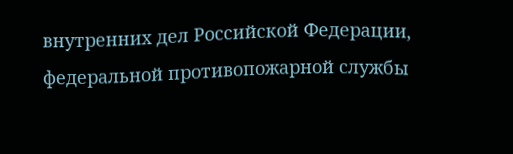внутренних дел Российской Федерации, федеральной противопожарной службы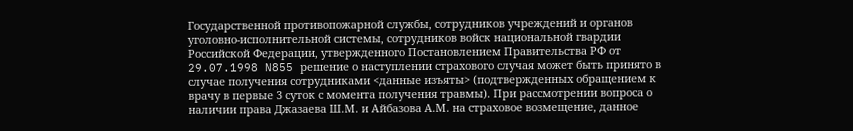Государственной противопожарной службы, сотрудников учреждений и органов уголовно-исполнительной системы, сотрудников войск национальной гвардии Российской Федерации, утвержденного Постановлением Правительства РФ от 29.07.1998 N855 решение о наступлении страхового случая может быть принято в случае получения сотрудниками <данные изъяты> (подтвержденных обращением к врачу в первые 3 суток с момента получения травмы). При рассмотрении вопроса о наличии права Джазаева Ш.М. и Айбазова А.М. на страховое возмещение, данное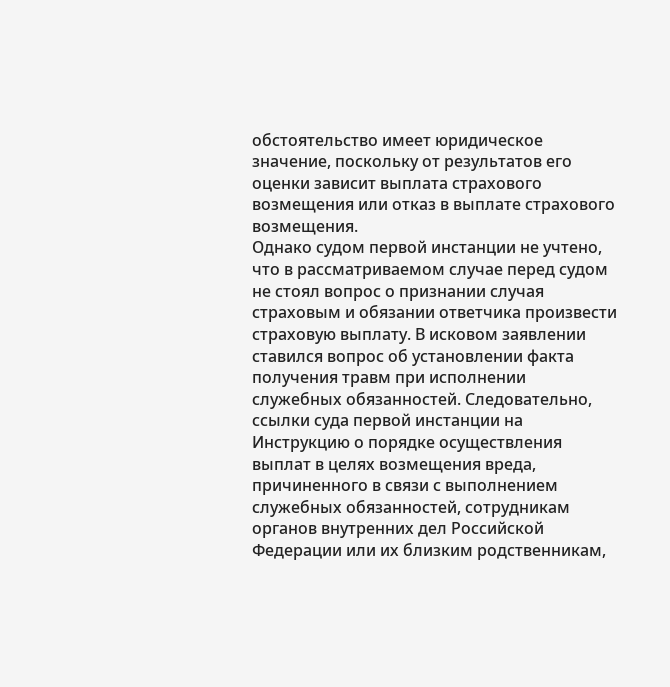обстоятельство имеет юридическое значение, поскольку от результатов его оценки зависит выплата страхового возмещения или отказ в выплате страхового возмещения.
Однако судом первой инстанции не учтено, что в рассматриваемом случае перед судом не стоял вопрос о признании случая страховым и обязании ответчика произвести страховую выплату. В исковом заявлении ставился вопрос об установлении факта получения травм при исполнении служебных обязанностей. Следовательно, ссылки суда первой инстанции на Инструкцию о порядке осуществления выплат в целях возмещения вреда, причиненного в связи с выполнением служебных обязанностей, сотрудникам органов внутренних дел Российской Федерации или их близким родственникам,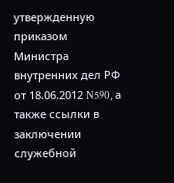утвержденную приказом Министра внутренних дел РФ от 18.06.2012 N590, а также ссылки в заключении служебной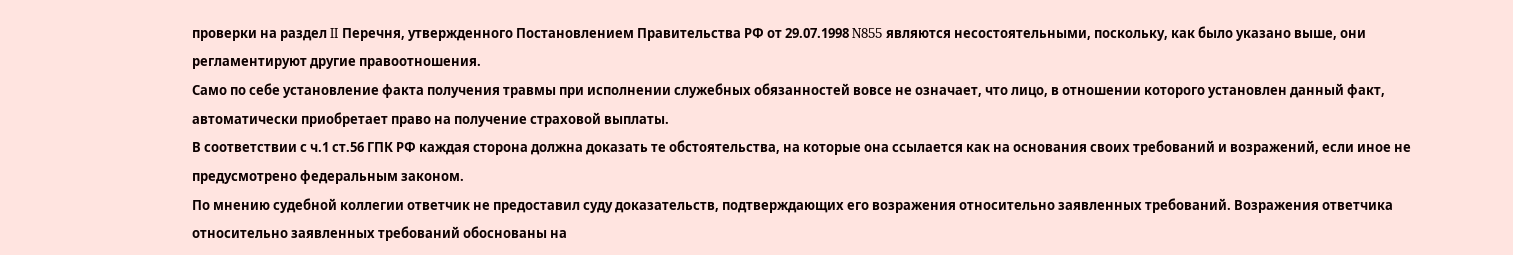проверки на раздел II Перечня, утвержденного Постановлением Правительства РФ от 29.07.1998 N855 являются несостоятельными, поскольку, как было указано выше, они регламентируют другие правоотношения.
Само по себе установление факта получения травмы при исполнении служебных обязанностей вовсе не означает, что лицо, в отношении которого установлен данный факт, автоматически приобретает право на получение страховой выплаты.
В соответствии с ч.1 ст.56 ГПК РФ каждая сторона должна доказать те обстоятельства, на которые она ссылается как на основания своих требований и возражений, если иное не предусмотрено федеральным законом.
По мнению судебной коллегии ответчик не предоставил суду доказательств, подтверждающих его возражения относительно заявленных требований. Возражения ответчика относительно заявленных требований обоснованы на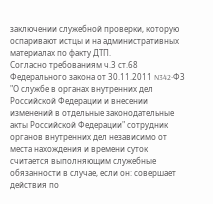заключении служебной проверки, которую оспаривают истцы и на административных материалах по факту ДТП.
Согласно требованиям ч.3 ст.68 Федерального закона от 30.11.2011 N342-ФЗ "О службе в органах внутренних дел Российской Федерации и внесении изменений в отдельные законодательные акты Российской Федерации" сотрудник органов внутренних дел независимо от места нахождения и времени суток считается выполняющим служебные обязанности в случае, если он: совершает действия по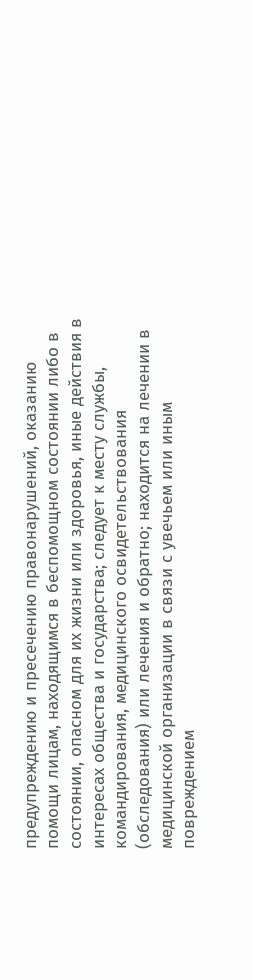предупреждению и пресечению правонарушений, оказанию помощи лицам, находящимся в беспомощном состоянии либо в состоянии, опасном для их жизни или здоровья, иные действия в интересах общества и государства; следует к месту службы, командирования, медицинского освидетельствования (обследования) или лечения и обратно; находится на лечении в медицинской организации в связи с увечьем или иным повреждением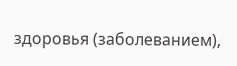здоровья (заболеванием),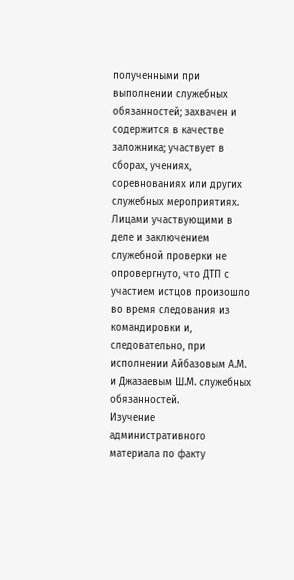полученными при выполнении служебных обязанностей; захвачен и содержится в качестве заложника; участвует в сборах, учениях, соревнованиях или других служебных мероприятиях.
Лицами участвующими в деле и заключением служебной проверки не опровергнуто, что ДТП с участием истцов произошло во время следования из командировки и, следовательно, при исполнении Айбазовым А.М. и Джазаевым Ш.М. служебных обязанностей.
Изучение административного материала по факту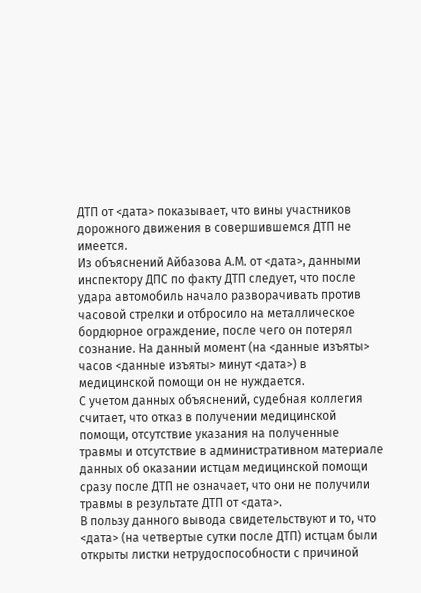ДТП от <дата> показывает, что вины участников дорожного движения в совершившемся ДТП не имеется.
Из объяснений Айбазова А.М. от <дата>, данными инспектору ДПС по факту ДТП следует, что после удара автомобиль начало разворачивать против часовой стрелки и отбросило на металлическое бордюрное ограждение, после чего он потерял сознание. На данный момент (на <данные изъяты> часов <данные изъяты> минут <дата>) в медицинской помощи он не нуждается.
С учетом данных объяснений, судебная коллегия считает, что отказ в получении медицинской помощи, отсутствие указания на полученные травмы и отсутствие в административном материале данных об оказании истцам медицинской помощи сразу после ДТП не означает, что они не получили травмы в результате ДТП от <дата>.
В пользу данного вывода свидетельствуют и то, что <дата> (на четвертые сутки после ДТП) истцам были открыты листки нетрудоспособности с причиной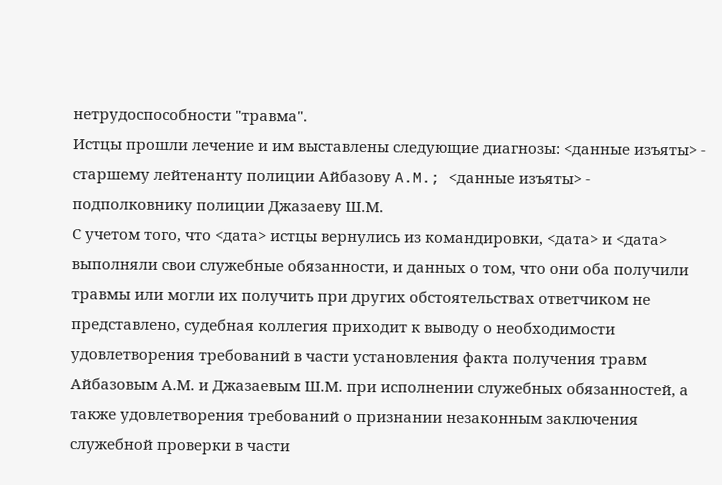нетрудоспособности "травма".
Истцы прошли лечение и им выставлены следующие диагнозы: <данные изъяты> - старшему лейтенанту полиции Айбазову A.M.; <данные изъяты> - подполковнику полиции Джазаеву Ш.М.
С учетом того, что <дата> истцы вернулись из командировки, <дата> и <дата> выполняли свои служебные обязанности, и данных о том, что они оба получили травмы или могли их получить при других обстоятельствах ответчиком не представлено, судебная коллегия приходит к выводу о необходимости удовлетворения требований в части установления факта получения травм Айбазовым А.М. и Джазаевым Ш.М. при исполнении служебных обязанностей, а также удовлетворения требований о признании незаконным заключения служебной проверки в части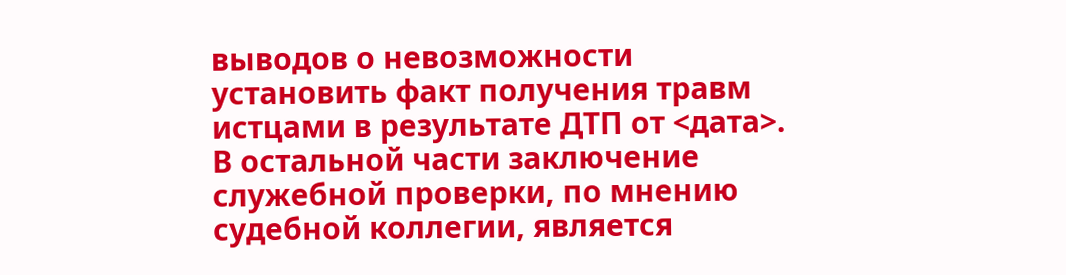выводов о невозможности установить факт получения травм истцами в результате ДТП от <дата>.
В остальной части заключение служебной проверки, по мнению судебной коллегии, является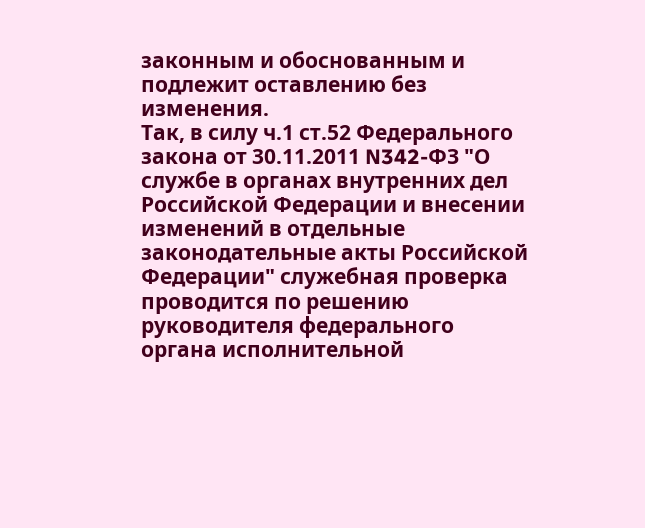законным и обоснованным и подлежит оставлению без изменения.
Так, в силу ч.1 ст.52 Федерального закона от 30.11.2011 N342-ФЗ "О службе в органах внутренних дел Российской Федерации и внесении изменений в отдельные законодательные акты Российской Федерации" служебная проверка проводится по решению руководителя федерального органа исполнительной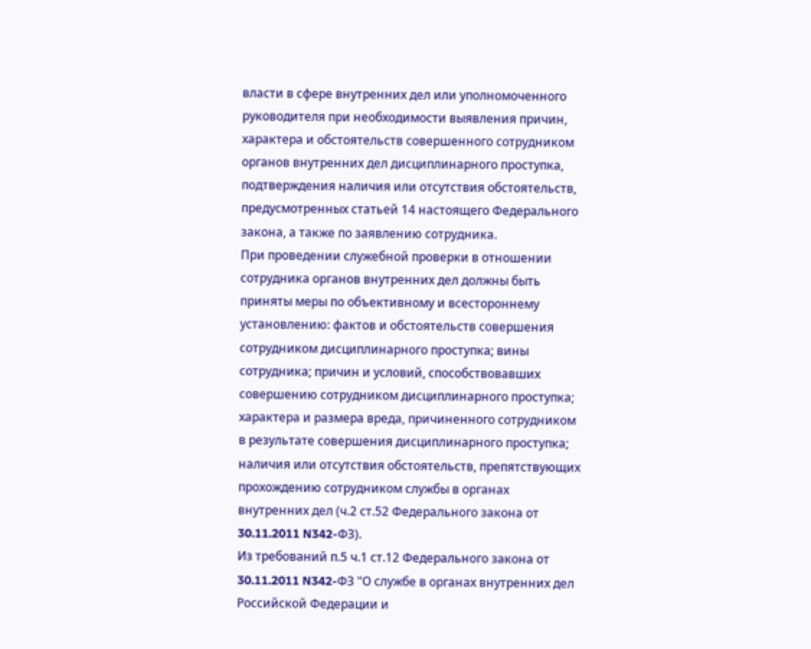власти в сфере внутренних дел или уполномоченного руководителя при необходимости выявления причин, характера и обстоятельств совершенного сотрудником органов внутренних дел дисциплинарного проступка, подтверждения наличия или отсутствия обстоятельств, предусмотренных статьей 14 настоящего Федерального закона, а также по заявлению сотрудника.
При проведении служебной проверки в отношении сотрудника органов внутренних дел должны быть приняты меры по объективному и всестороннему установлению: фактов и обстоятельств совершения сотрудником дисциплинарного проступка; вины сотрудника; причин и условий, способствовавших совершению сотрудником дисциплинарного проступка; характера и размера вреда, причиненного сотрудником в результате совершения дисциплинарного проступка; наличия или отсутствия обстоятельств, препятствующих прохождению сотрудником службы в органах внутренних дел (ч.2 ст.52 Федерального закона от 30.11.2011 N342-ФЗ).
Из требований п.5 ч.1 ст.12 Федерального закона от 30.11.2011 N342-ФЗ "О службе в органах внутренних дел Российской Федерации и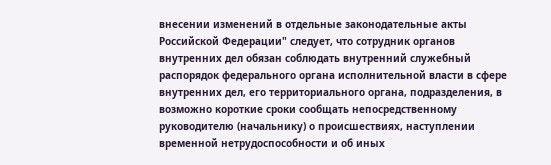внесении изменений в отдельные законодательные акты Российской Федерации" следует, что сотрудник органов внутренних дел обязан соблюдать внутренний служебный распорядок федерального органа исполнительной власти в сфере внутренних дел, его территориального органа, подразделения, в возможно короткие сроки сообщать непосредственному руководителю (начальнику) о происшествиях, наступлении временной нетрудоспособности и об иных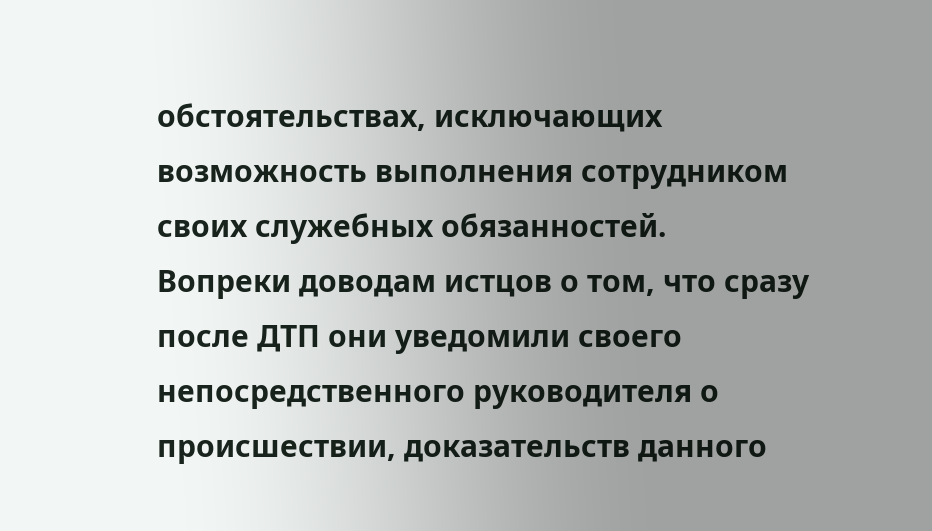обстоятельствах, исключающих возможность выполнения сотрудником своих служебных обязанностей.
Вопреки доводам истцов о том, что сразу после ДТП они уведомили своего непосредственного руководителя о происшествии, доказательств данного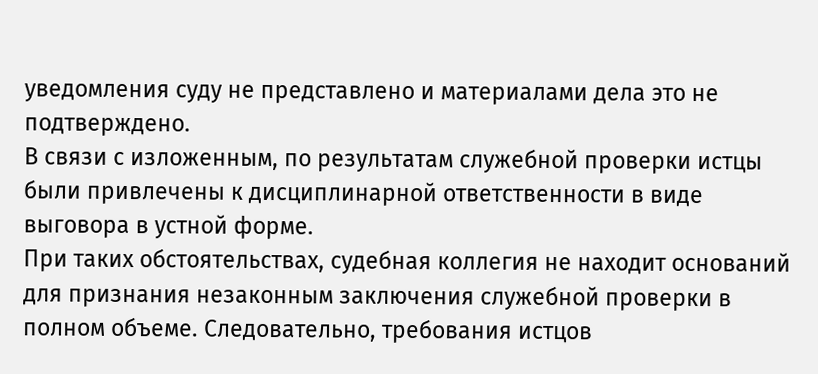уведомления суду не представлено и материалами дела это не подтверждено.
В связи с изложенным, по результатам служебной проверки истцы были привлечены к дисциплинарной ответственности в виде выговора в устной форме.
При таких обстоятельствах, судебная коллегия не находит оснований для признания незаконным заключения служебной проверки в полном объеме. Следовательно, требования истцов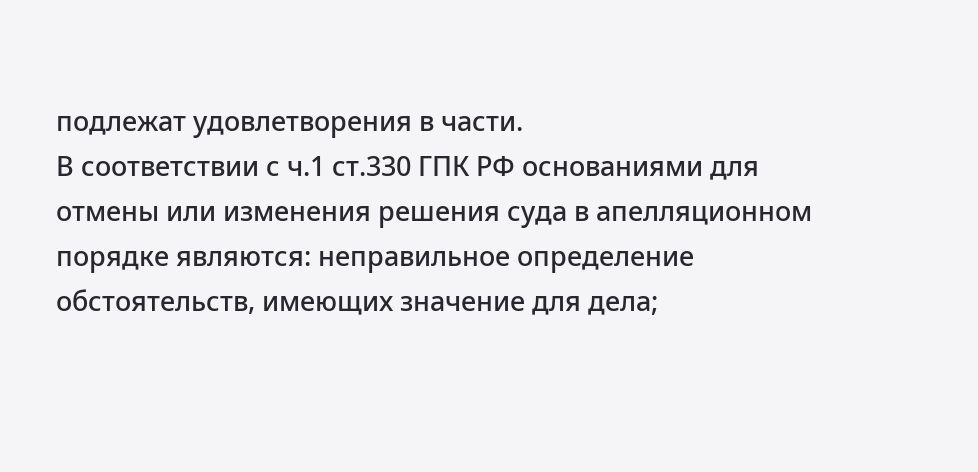подлежат удовлетворения в части.
В соответствии с ч.1 ст.330 ГПК РФ основаниями для отмены или изменения решения суда в апелляционном порядке являются: неправильное определение обстоятельств, имеющих значение для дела;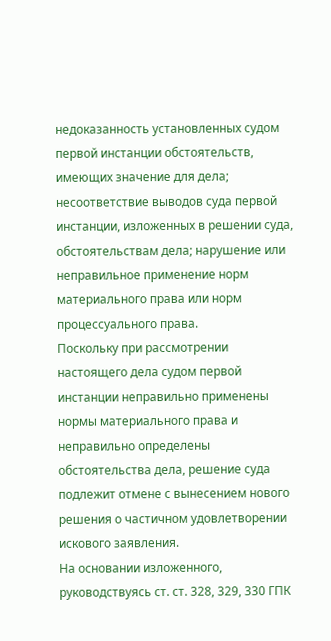недоказанность установленных судом первой инстанции обстоятельств, имеющих значение для дела; несоответствие выводов суда первой инстанции, изложенных в решении суда, обстоятельствам дела; нарушение или неправильное применение норм материального права или норм процессуального права.
Поскольку при рассмотрении настоящего дела судом первой инстанции неправильно применены нормы материального права и неправильно определены обстоятельства дела, решение суда подлежит отмене с вынесением нового решения о частичном удовлетворении искового заявления.
На основании изложенного, руководствуясь ст. ст. 328, 329, 330 ГПК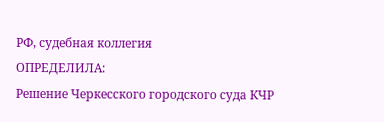РФ, судебная коллегия
ОПРЕДЕЛИЛА:
Решение Черкесского городского суда КЧР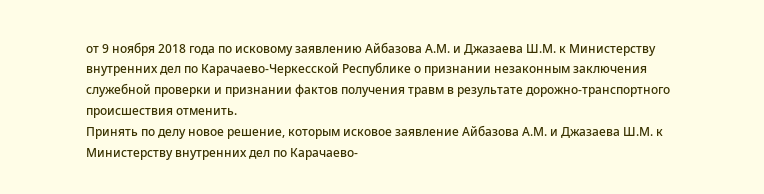от 9 ноября 2018 года по исковому заявлению Айбазова А.М. и Джазаева Ш.М. к Министерству внутренних дел по Карачаево-Черкесской Республике о признании незаконным заключения служебной проверки и признании фактов получения травм в результате дорожно-транспортного происшествия отменить.
Принять по делу новое решение, которым исковое заявление Айбазова А.М. и Джазаева Ш.М. к Министерству внутренних дел по Карачаево-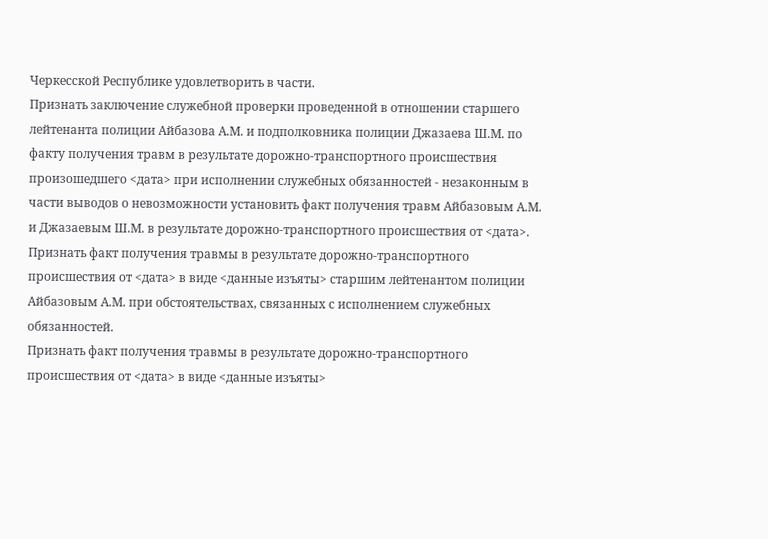Черкесской Республике удовлетворить в части.
Признать заключение служебной проверки проведенной в отношении старшего лейтенанта полиции Айбазова А.М. и подполковника полиции Джазаева Ш.М. по факту получения травм в результате дорожно-транспортного происшествия произошедшего <дата> при исполнении служебных обязанностей - незаконным в части выводов о невозможности установить факт получения травм Айбазовым А.М. и Джазаевым Ш.М. в результате дорожно-транспортного происшествия от <дата>.
Признать факт получения травмы в результате дорожно-транспортного происшествия от <дата> в виде <данные изъяты> старшим лейтенантом полиции Айбазовым А.М. при обстоятельствах, связанных с исполнением служебных обязанностей.
Признать факт получения травмы в результате дорожно-транспортного происшествия от <дата> в виде <данные изъяты>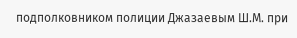подполковником полиции Джазаевым Ш.М. при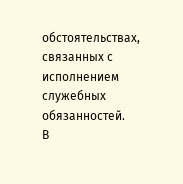обстоятельствах, связанных с исполнением служебных обязанностей.
В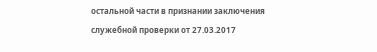остальной части в признании заключения служебной проверки от 27.03.2017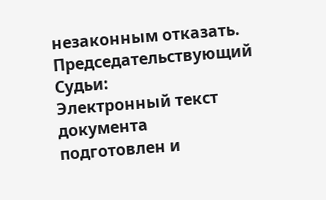незаконным отказать.
Председательствующий
Судьи:
Электронный текст документа
подготовлен и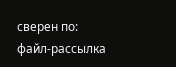сверен по:
файл-рассылка